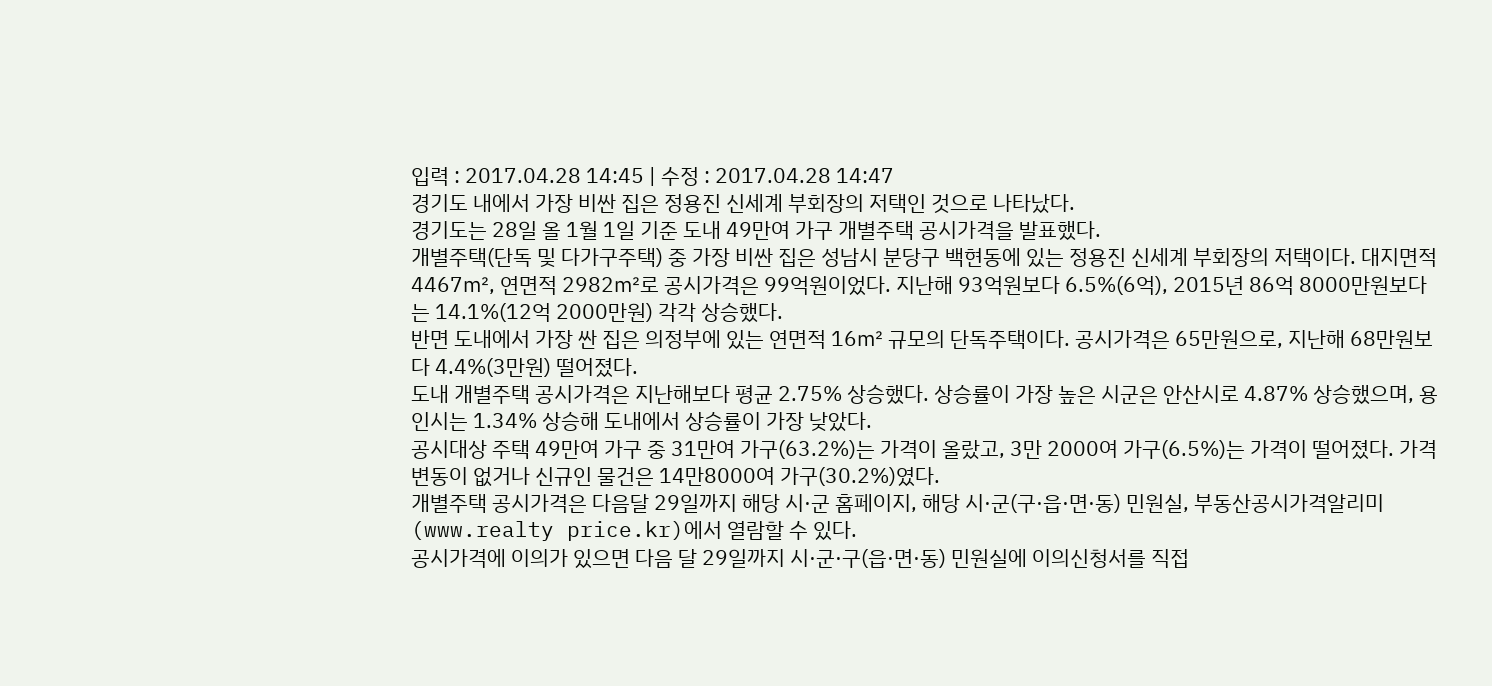입력 : 2017.04.28 14:45 | 수정 : 2017.04.28 14:47
경기도 내에서 가장 비싼 집은 정용진 신세계 부회장의 저택인 것으로 나타났다.
경기도는 28일 올 1월 1일 기준 도내 49만여 가구 개별주택 공시가격을 발표했다.
개별주택(단독 및 다가구주택) 중 가장 비싼 집은 성남시 분당구 백현동에 있는 정용진 신세계 부회장의 저택이다. 대지면적 4467㎡, 연면적 2982㎡로 공시가격은 99억원이었다. 지난해 93억원보다 6.5%(6억), 2015년 86억 8000만원보다는 14.1%(12억 2000만원) 각각 상승했다.
반면 도내에서 가장 싼 집은 의정부에 있는 연면적 16㎡ 규모의 단독주택이다. 공시가격은 65만원으로, 지난해 68만원보다 4.4%(3만원) 떨어졌다.
도내 개별주택 공시가격은 지난해보다 평균 2.75% 상승했다. 상승률이 가장 높은 시군은 안산시로 4.87% 상승했으며, 용인시는 1.34% 상승해 도내에서 상승률이 가장 낮았다.
공시대상 주택 49만여 가구 중 31만여 가구(63.2%)는 가격이 올랐고, 3만 2000여 가구(6.5%)는 가격이 떨어졌다. 가격변동이 없거나 신규인 물건은 14만8000여 가구(30.2%)였다.
개별주택 공시가격은 다음달 29일까지 해당 시·군 홈페이지, 해당 시·군(구·읍·면·동) 민원실, 부동산공시가격알리미(www.realty price.kr)에서 열람할 수 있다.
공시가격에 이의가 있으면 다음 달 29일까지 시·군·구(읍·면·동) 민원실에 이의신청서를 직접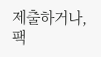제출하거나, 팩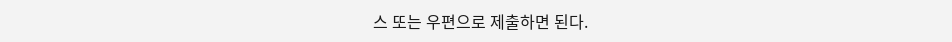스 또는 우편으로 제출하면 된다.